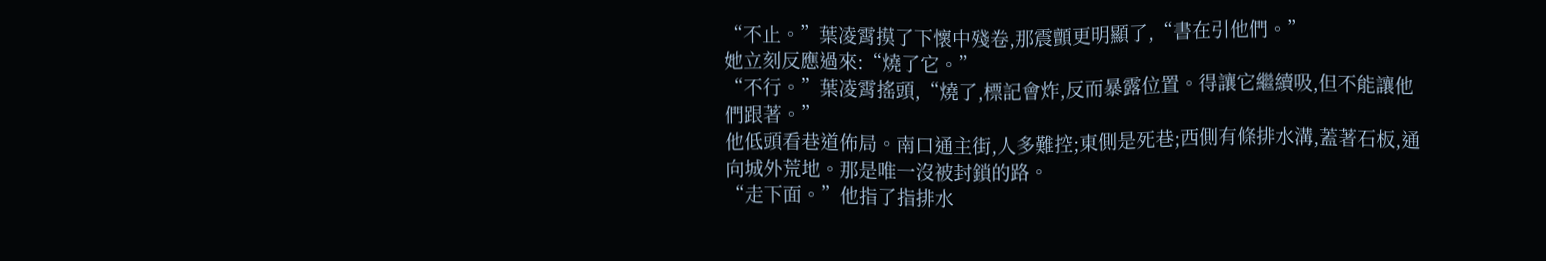“不止。”葉凌霄摸了下懷中殘卷,那震顫更明顯了,“書在引他們。”
她立刻反應過來:“燒了它。”
“不行。”葉凌霄搖頭,“燒了,標記會炸,反而暴露位置。得讓它繼續吸,但不能讓他們跟著。”
他低頭看巷道佈局。南口通主街,人多難控;東側是死巷;西側有條排水溝,蓋著石板,通向城外荒地。那是唯一沒被封鎖的路。
“走下面。”他指了指排水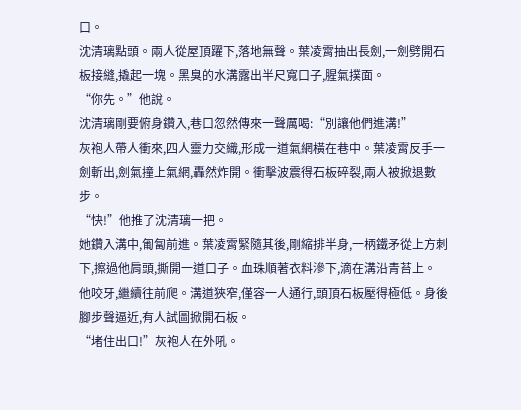口。
沈清璃點頭。兩人從屋頂躍下,落地無聲。葉凌霄抽出長劍,一劍劈開石板接縫,撬起一塊。黑臭的水溝露出半尺寬口子,腥氣撲面。
“你先。”他說。
沈清璃剛要俯身鑽入,巷口忽然傳來一聲厲喝:“別讓他們進溝!”
灰袍人帶人衝來,四人靈力交織,形成一道氣網橫在巷中。葉凌霄反手一劍斬出,劍氣撞上氣網,轟然炸開。衝擊波震得石板碎裂,兩人被掀退數步。
“快!”他推了沈清璃一把。
她鑽入溝中,匍匐前進。葉凌霄緊隨其後,剛縮排半身,一柄鐵矛從上方刺下,擦過他肩頭,撕開一道口子。血珠順著衣料滲下,滴在溝沿青苔上。
他咬牙,繼續往前爬。溝道狹窄,僅容一人通行,頭頂石板壓得極低。身後腳步聲逼近,有人試圖掀開石板。
“堵住出口!”灰袍人在外吼。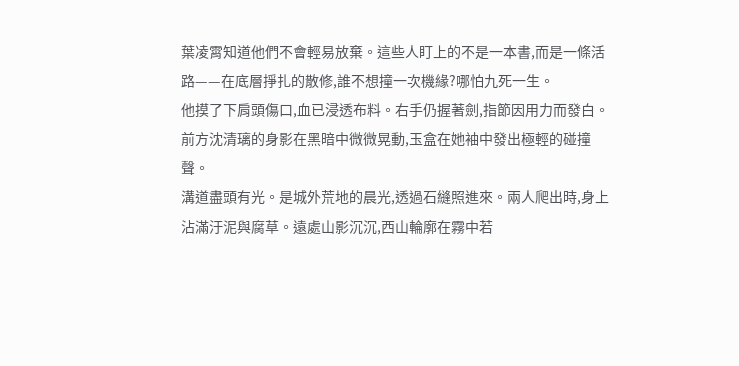葉凌霄知道他們不會輕易放棄。這些人盯上的不是一本書,而是一條活路——在底層掙扎的散修,誰不想撞一次機緣?哪怕九死一生。
他摸了下肩頭傷口,血已浸透布料。右手仍握著劍,指節因用力而發白。前方沈清璃的身影在黑暗中微微晃動,玉盒在她袖中發出極輕的碰撞聲。
溝道盡頭有光。是城外荒地的晨光,透過石縫照進來。兩人爬出時,身上沾滿汙泥與腐草。遠處山影沉沉,西山輪廓在霧中若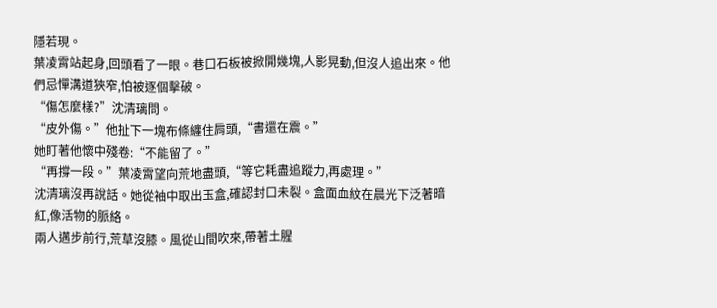隱若現。
葉凌霄站起身,回頭看了一眼。巷口石板被掀開幾塊,人影晃動,但沒人追出來。他們忌憚溝道狹窄,怕被逐個擊破。
“傷怎麼樣?”沈清璃問。
“皮外傷。”他扯下一塊布條纏住肩頭,“書還在震。”
她盯著他懷中殘卷:“不能留了。”
“再撐一段。”葉凌霄望向荒地盡頭,“等它耗盡追蹤力,再處理。”
沈清璃沒再說話。她從袖中取出玉盒,確認封口未裂。盒面血紋在晨光下泛著暗紅,像活物的脈絡。
兩人邁步前行,荒草沒膝。風從山間吹來,帶著土腥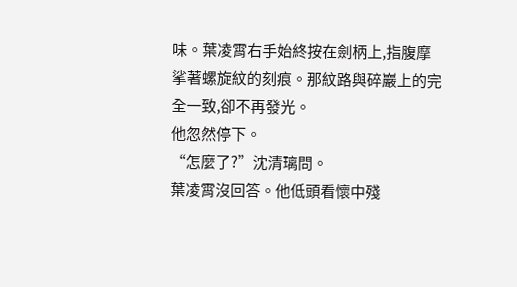味。葉凌霄右手始終按在劍柄上,指腹摩挲著螺旋紋的刻痕。那紋路與碎巖上的完全一致,卻不再發光。
他忽然停下。
“怎麼了?”沈清璃問。
葉凌霄沒回答。他低頭看懷中殘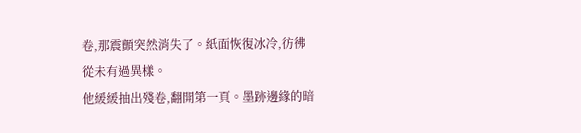卷,那震顫突然消失了。紙面恢復冰冷,彷彿從未有過異樣。
他緩緩抽出殘卷,翻開第一頁。墨跡邊緣的暗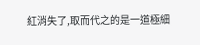紅消失了,取而代之的是一道極細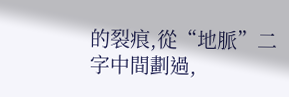的裂痕,從“地脈”二字中間劃過,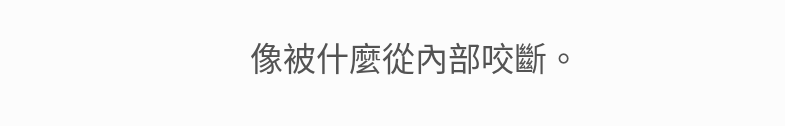像被什麼從內部咬斷。